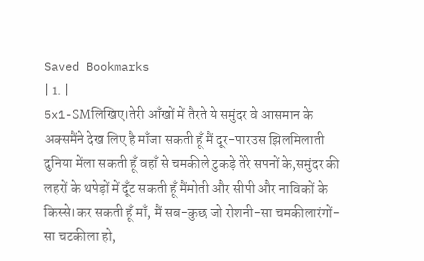Saved Bookmarks
| 1. |
5x1-SMलिखिए।तेरी आँखों में तैरते ये समुंदर वे आसमान के अक्समैंने देख लिए है माँजा सकती हूँ मैं दूर-पारउस झिलमिलाती दुनिया मेंला सकती हूँ वहाँ से चमकीले टुकड़े तेरे सपनों के,समुंदर की लहरों के थपेड़ों में दूँट सकती हूँ मैंमोती और सीपी और नाविकों के किस्से।कर सकती हूँ माँ, मैं सब-कुछ जो रोशनी-सा चमकीलारंगों-सा चटकीला हो,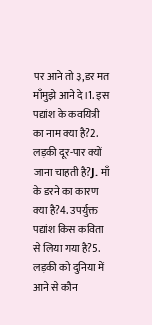पर आने तो ३,डर मत माँमुझे आने दे।1. इस पद्यांश के कवयित्री का नाम क्या है?2. लड़की दूर-पार क्यों जाना चाहती है?J. माँ के डरने का कारण क्या है?4. उपर्युक्त पद्यांश किस कविता से लिया गया है?5. लड़की को दुनिया में आने से कौन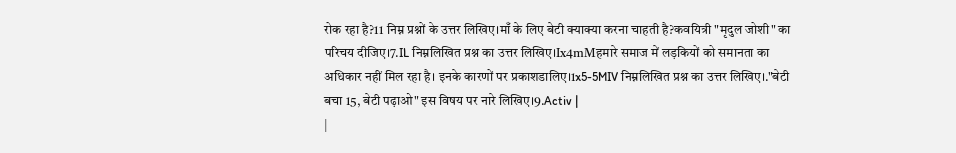रोक रहा है?11 निम्न प्रश्नों के उत्तर लिखिए।माँ के लिए बेटी क्याक्या करना चाहती है?कवयित्री "मृदुल जोशी" का परिचय दीजिए।7.IL निम्नलिखित प्रश्न का उत्तर लिखिए।Ix4mMहमारे समाज में लड़कियों को समानता का अधिकार नहीं मिल रहा है। इनके कारणों पर प्रकाशडालिए।1x5-5MIV निम्नलिखित प्रश्न का उत्तर लिखिए।."बेटी बचा 15, बेटी पढ़ाओ" इस विषय पर नारे लिखिए।9.Activ |
|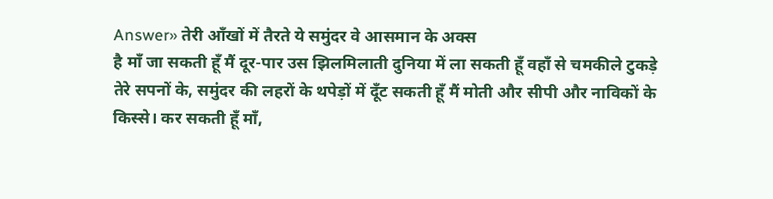Answer» तेरी आँखों में तैरते ये समुंदर वे आसमान के अक्स
है माँ जा सकती हूँ मैं दूर-पार उस झिलमिलाती दुनिया में ला सकती हूँ वहाँ से चमकीले टुकड़े तेरे सपनों के, समुंदर की लहरों के थपेड़ों में दूँट सकती हूँ मैं मोती और सीपी और नाविकों के किस्से। कर सकती हूँ माँ,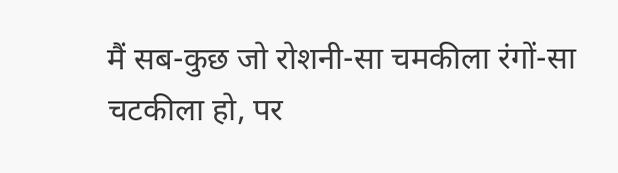मैं सब-कुछ जो रोशनी-सा चमकीला रंगों-सा चटकीला हो, पर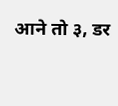आने तो ३, डर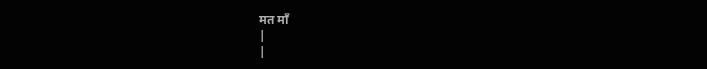मत माँ
|
|